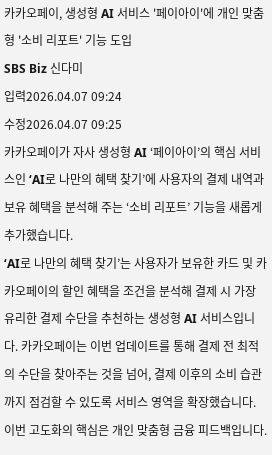카카오페이, 생성형 AI 서비스 '페이아이'에 개인 맞춤형 '소비 리포트' 기능 도입
SBS Biz 신다미
입력2026.04.07 09:24
수정2026.04.07 09:25
카카오페이가 자사 생성형 AI ‘페이아이’의 핵심 서비스인 ‘AI로 나만의 혜택 찾기’에 사용자의 결제 내역과 보유 혜택을 분석해 주는 ‘소비 리포트’ 기능을 새롭게 추가했습니다.
‘AI로 나만의 혜택 찾기’는 사용자가 보유한 카드 및 카카오페이의 할인 혜택을 조건을 분석해 결제 시 가장 유리한 결제 수단을 추천하는 생성형 AI 서비스입니다. 카카오페이는 이번 업데이트를 통해 결제 전 최적의 수단을 찾아주는 것을 넘어, 결제 이후의 소비 습관까지 점검할 수 있도록 서비스 영역을 확장했습니다.
이번 고도화의 핵심은 개인 맞춤형 금융 피드백입니다.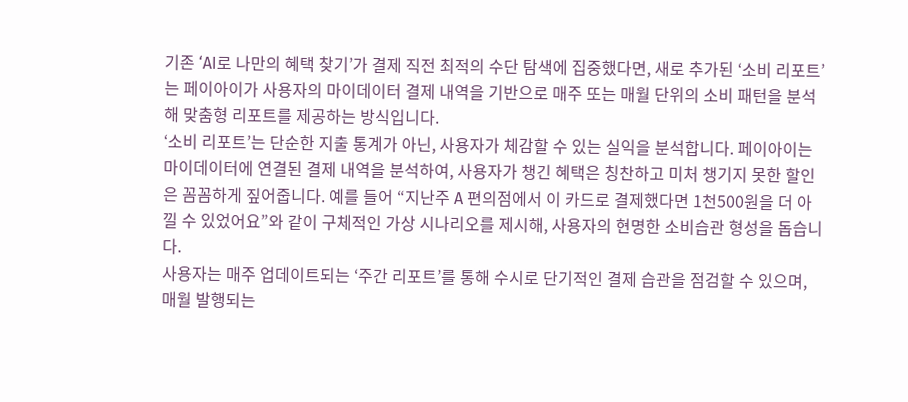기존 ‘AI로 나만의 혜택 찾기’가 결제 직전 최적의 수단 탐색에 집중했다면, 새로 추가된 ‘소비 리포트’는 페이아이가 사용자의 마이데이터 결제 내역을 기반으로 매주 또는 매월 단위의 소비 패턴을 분석해 맞춤형 리포트를 제공하는 방식입니다.
‘소비 리포트’는 단순한 지출 통계가 아닌, 사용자가 체감할 수 있는 실익을 분석합니다. 페이아이는 마이데이터에 연결된 결제 내역을 분석하여, 사용자가 챙긴 혜택은 칭찬하고 미처 챙기지 못한 할인은 꼼꼼하게 짚어줍니다. 예를 들어 “지난주 A 편의점에서 이 카드로 결제했다면 1천500원을 더 아낄 수 있었어요”와 같이 구체적인 가상 시나리오를 제시해, 사용자의 현명한 소비습관 형성을 돕습니다.
사용자는 매주 업데이트되는 ‘주간 리포트’를 통해 수시로 단기적인 결제 습관을 점검할 수 있으며, 매월 발행되는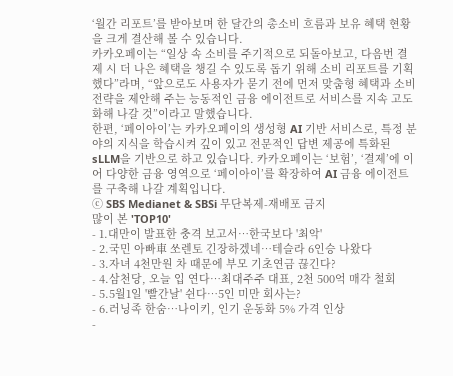‘월간 리포트’를 받아보며 한 달간의 총소비 흐름과 보유 혜택 현황을 크게 결산해 볼 수 있습니다.
카카오페이는 “일상 속 소비를 주기적으로 되돌아보고, 다음번 결제 시 더 나은 혜택을 챙길 수 있도록 돕기 위해 소비 리포트를 기획했다”라며, “앞으로도 사용자가 묻기 전에 먼저 맞춤형 혜택과 소비 전략을 제안해 주는 능동적인 금융 에이전트로 서비스를 지속 고도화해 나갈 것”이라고 말했습니다.
한편, ‘페이아이’는 카카오페이의 생성형 AI 기반 서비스로, 특정 분야의 지식을 학습시켜 깊이 있고 전문적인 답변 제공에 특화된 sLLM을 기반으로 하고 있습니다. 카카오페이는 ‘보험’, ‘결제’에 이어 다양한 금융 영역으로 ‘페이아이’를 확장하여 AI 금융 에이전트를 구축해 나갈 계획입니다.
ⓒ SBS Medianet & SBSi 무단복제-재배포 금지
많이 본 'TOP10'
- 1.대만이 발표한 충격 보고서…한국보다 '최악'
- 2.국민 아빠車 쏘렌토 긴장하겠네…테슬라 6인승 나왔다
- 3.자녀 4천만원 차 때문에 부모 기초연금 끊긴다?
- 4.삼천당, 오늘 입 연다…최대주주 대표, 2천 500억 매각 철회
- 5.5월1일 '빨간날' 쉰다…5인 미만 회사는?
- 6.러닝족 한숨…나이키, 인기 운동화 5% 가격 인상
-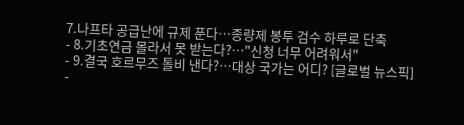7.나프타 공급난에 규제 푼다…종량제 봉투 검수 하루로 단축
- 8.기초연금 몰라서 못 받는다?…"신청 너무 어려워서"
- 9.결국 호르무즈 톨비 낸다?…대상 국가는 어디? [글로벌 뉴스픽]
-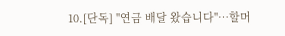10.[단독] "연금 배달 왔습니다"…할머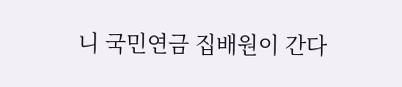니 국민연금 집배원이 간다